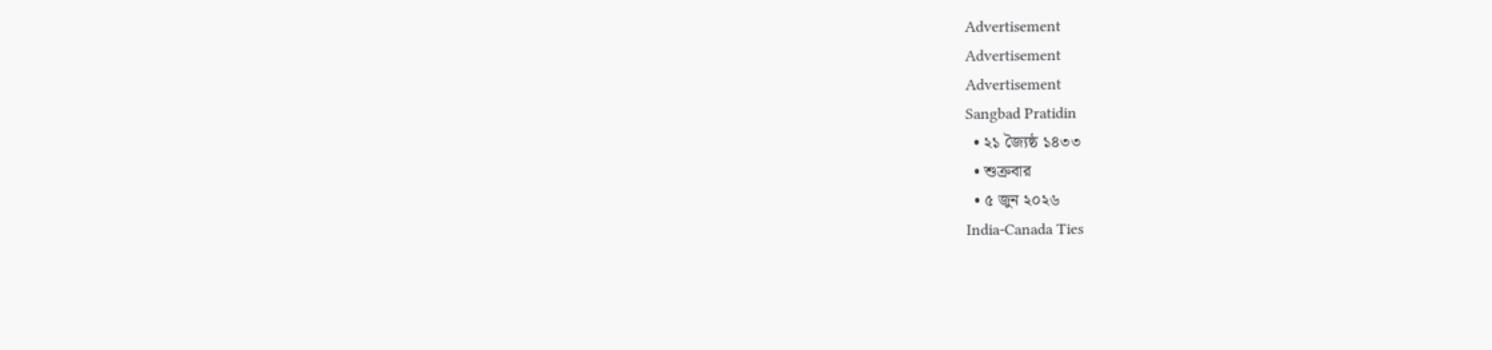Advertisement
Advertisement
Advertisement
Sangbad Pratidin
  • ২১ জ্যৈষ্ঠ ১৪৩৩
  • শুক্রবার
  • ৫ জুন ২০২৬
India-Canada Ties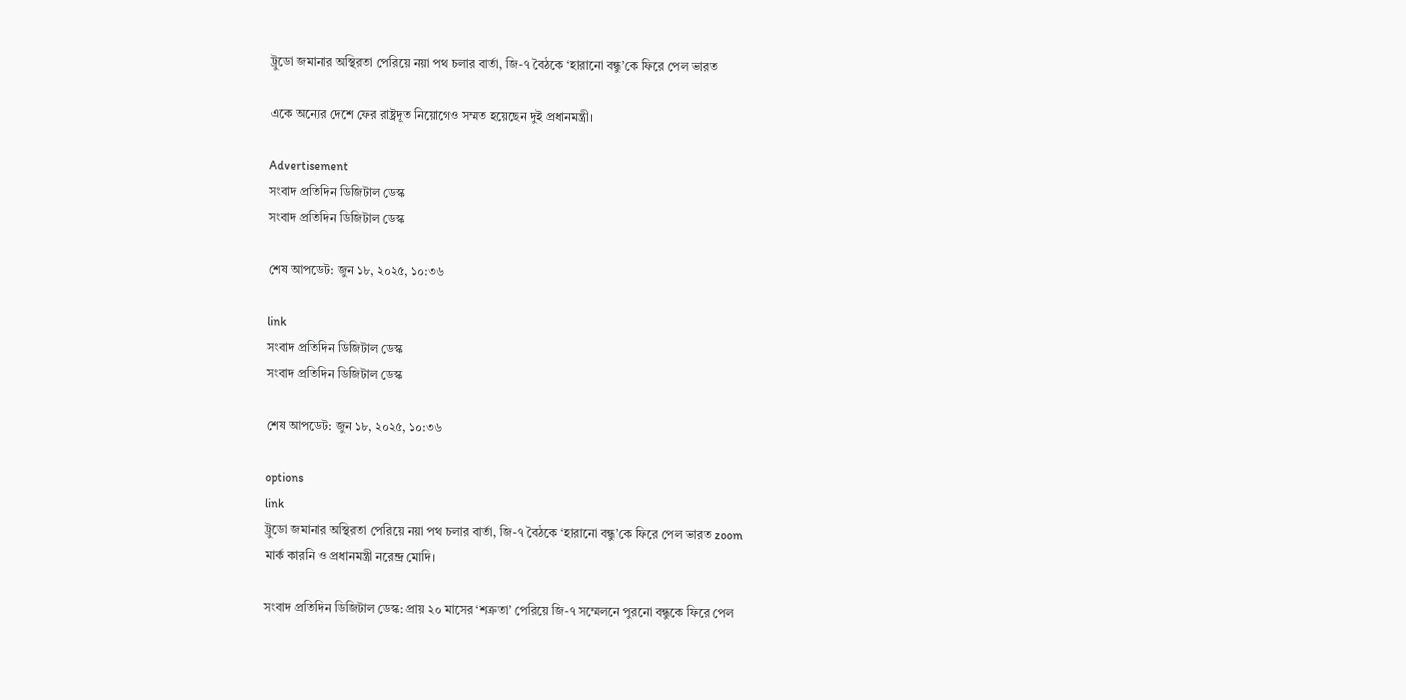ট্রুডো জমানার অস্থিরতা পেরিয়ে নয়া পথ চলার বার্তা, জি-৭ বৈঠকে ‘হারানো বন্ধু’কে ফিরে পেল ভারত

একে অন্যের দেশে ফের রাষ্ট্রদূত নিয়োগেও সম্মত হয়েছেন দুই প্রধানমন্ত্রী।

Advertisement
সংবাদ প্রতিদিন ডিজিটাল ডেস্ক
সংবাদ প্রতিদিন ডিজিটাল ডেস্ক

শেষ আপডেট: জুন ১৮, ২০২৫, ১০:৩৬

link
সংবাদ প্রতিদিন ডিজিটাল ডেস্ক
সংবাদ প্রতিদিন ডিজিটাল ডেস্ক

শেষ আপডেট: জুন ১৮, ২০২৫, ১০:৩৬

options
link
ট্রুডো জমানার অস্থিরতা পেরিয়ে নয়া পথ চলার বার্তা, জি-৭ বৈঠকে ‘হারানো বন্ধু’কে ফিরে পেল ভারত zoom
মার্ক কারনি ও প্রধানমন্ত্রী নরেন্দ্র মোদি।

সংবাদ প্রতিদিন ডিজিটাল ডেস্ক: প্রায় ২০ মাসের ‘শত্রুতা’ পেরিয়ে জি-৭ সম্মেলনে পুরনো বন্ধুকে ফিরে পেল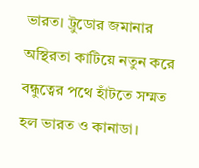ভারত। ট্রুডোর জমানার অস্থিরতা কাটিয়ে নতুন করে বন্ধুত্বের পথে হাঁটতে সম্মত হল ভারত ও কানাডা।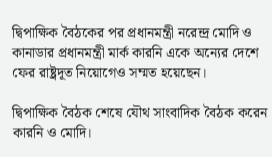দ্বিপাক্ষিক বৈঠকের পর প্রধানমন্ত্রী নরেন্দ্র মোদি ও কানাডার প্রধানমন্ত্রী মার্ক কারনি একে অন্যের দেশে ফের রাষ্ট্রদূত নিয়োগেও সম্মত হয়েছেন।

দ্বিপাক্ষিক বৈঠক শেষে যৌথ সাংবাদিক বৈঠক করেন কারনি ও মোদি।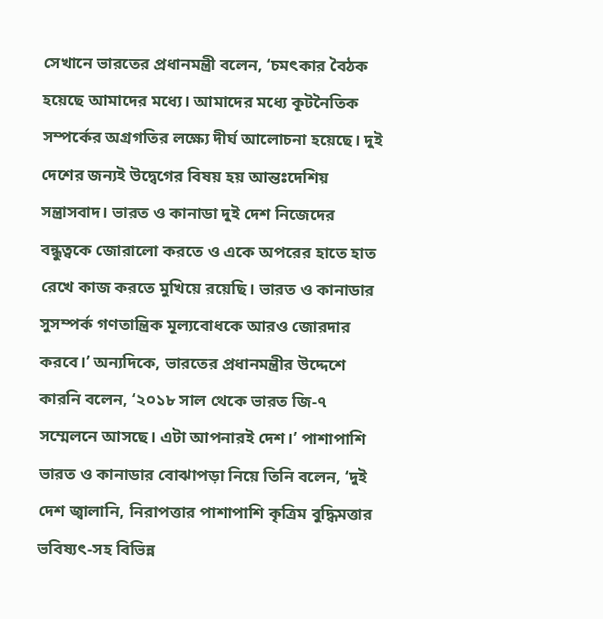সেখানে ভারতের প্রধানমন্ত্রী বলেন, ‘চমৎকার বৈঠক হয়েছে আমাদের মধ্যে। আমাদের মধ্যে কূটনৈতিক সম্পর্কের অগ্রগতির লক্ষ্যে দীর্ঘ আলোচনা হয়েছে। দুই দেশের জন্যই উদ্বেগের বিষয় হয় আন্তঃদেশিয় সন্ত্রাসবাদ। ভারত ও কানাডা দুই দেশ নিজেদের বন্ধুত্বকে জোরালো করতে ও একে অপরের হাতে হাত রেখে কাজ করতে মুখিয়ে রয়েছি। ভারত ও কানাডার সুসম্পর্ক গণতান্ত্রিক মূল্যবোধকে আরও জোরদার করবে।’ অন্যদিকে, ভারতের প্রধানমন্ত্রীর উদ্দেশে কারনি বলেন, ‘২০১৮ সাল থেকে ভারত জি-৭ সম্মেলনে আসছে। এটা আপনারই দেশ।’ পাশাপাশি ভারত ও কানাডার বোঝাপড়া নিয়ে তিনি বলেন, ‘দুই দেশ জ্বালানি, নিরাপত্তার পাশাপাশি কৃত্রিম বুদ্ধিমত্তার ভবিষ্যৎ-সহ বিভিন্ন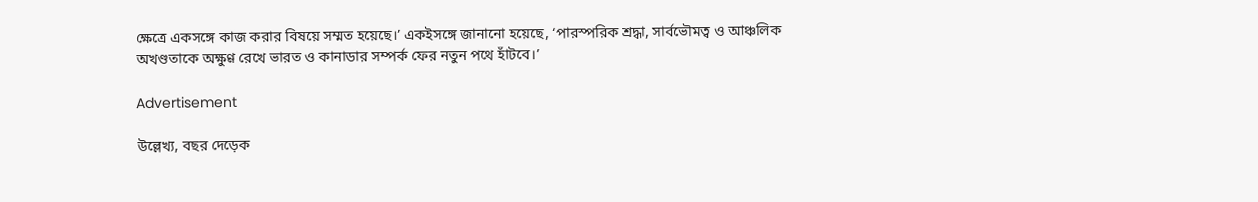ক্ষেত্রে একসঙ্গে কাজ করার বিষয়ে সম্মত হয়েছে।’ একইসঙ্গে জানানো হয়েছে, ‘পারস্পরিক শ্রদ্ধা, সার্বভৌমত্ব ও আঞ্চলিক অখণ্ডতাকে অক্ষুণ্ণ রেখে ভারত ও কানাডার সম্পর্ক ফের নতুন পথে হাঁটবে।’

Advertisement

উল্লেখ্য, বছর দেড়েক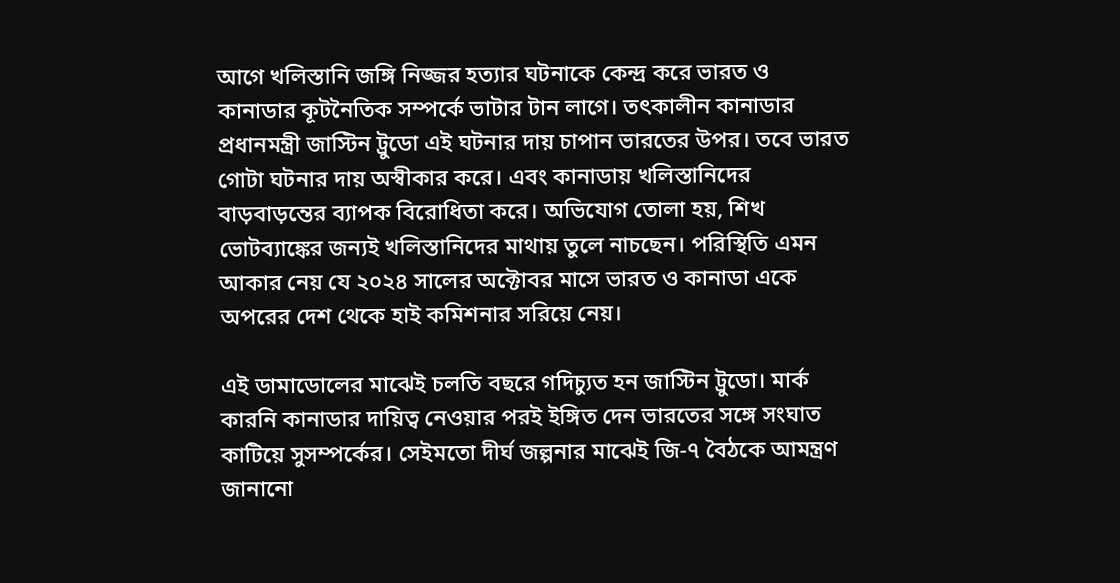আগে খলিস্তানি জঙ্গি নিজ্জর হত্যার ঘটনাকে কেন্দ্র করে ভারত ও কানাডার কূটনৈতিক সম্পর্কে ভাটার টান লাগে। তৎকালীন কানাডার প্রধানমন্ত্রী জাস্টিন ট্রুডো এই ঘটনার দায় চাপান ভারতের উপর। তবে ভারত গোটা ঘটনার দায় অস্বীকার করে। এবং কানাডায় খলিস্তানিদের বাড়বাড়ন্তের ব্যাপক বিরোধিতা করে। অভিযোগ তোলা হয়, শিখ ভোটব্যাঙ্কের জন্যই খলিস্তানিদের মাথায় তুলে নাচছেন। পরিস্থিতি এমন আকার নেয় যে ২০২৪ সালের অক্টোবর মাসে ভারত ও কানাডা একে অপরের দেশ থেকে হাই কমিশনার সরিয়ে নেয়।

এই ডামাডোলের মাঝেই চলতি বছরে গদিচ্যুত হন জাস্টিন ট্রুডো। মার্ক কারনি কানাডার দায়িত্ব নেওয়ার পরই ইঙ্গিত দেন ভারতের সঙ্গে সংঘাত কাটিয়ে সুসম্পর্কের। সেইমতো দীর্ঘ জল্পনার মাঝেই জি-৭ বৈঠকে আমন্ত্রণ জানানো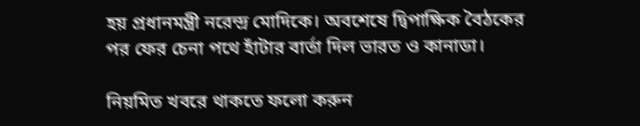হয় প্রধানমন্ত্রী নরেন্দ্র মোদিকে। অবশেষে দ্বিপাক্ষিক বৈঠকের পর ফের চেনা পথে হাঁটার বার্তা দিল ভারত ও কানাডা।

নিয়মিত খবরে থাকতে ফলো করুন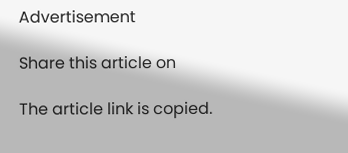Advertisement

Share this article on

The article link is copied.